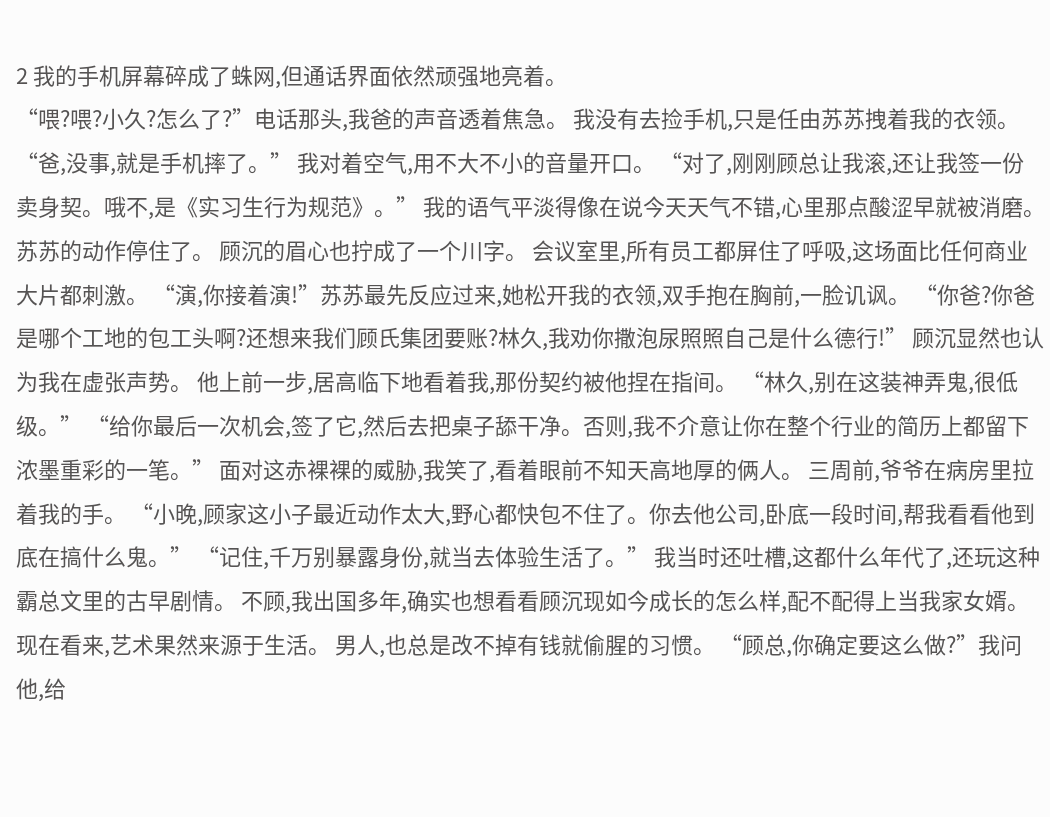2 我的手机屏幕碎成了蛛网,但通话界面依然顽强地亮着。
“喂?喂?小久?怎么了?”电话那头,我爸的声音透着焦急。 我没有去捡手机,只是任由苏苏拽着我的衣领。 “爸,没事,就是手机摔了。” 我对着空气,用不大不小的音量开口。 “对了,刚刚顾总让我滚,还让我签一份卖身契。哦不,是《实习生行为规范》。” 我的语气平淡得像在说今天天气不错,心里那点酸涩早就被消磨。 苏苏的动作停住了。 顾沉的眉心也拧成了一个川字。 会议室里,所有员工都屏住了呼吸,这场面比任何商业大片都刺激。 “演,你接着演!”苏苏最先反应过来,她松开我的衣领,双手抱在胸前,一脸讥讽。 “你爸?你爸是哪个工地的包工头啊?还想来我们顾氏集团要账?林久,我劝你撒泡尿照照自己是什么德行!” 顾沉显然也认为我在虚张声势。 他上前一步,居高临下地看着我,那份契约被他捏在指间。 “林久,别在这装神弄鬼,很低级。” “给你最后一次机会,签了它,然后去把桌子舔干净。否则,我不介意让你在整个行业的简历上都留下浓墨重彩的一笔。” 面对这赤裸裸的威胁,我笑了,看着眼前不知天高地厚的俩人。 三周前,爷爷在病房里拉着我的手。 “小晚,顾家这小子最近动作太大,野心都快包不住了。你去他公司,卧底一段时间,帮我看看他到底在搞什么鬼。” “记住,千万别暴露身份,就当去体验生活了。” 我当时还吐槽,这都什么年代了,还玩这种霸总文里的古早剧情。 不顾,我出国多年,确实也想看看顾沉现如今成长的怎么样,配不配得上当我家女婿。 现在看来,艺术果然来源于生活。 男人,也总是改不掉有钱就偷腥的习惯。 “顾总,你确定要这么做?”我问他,给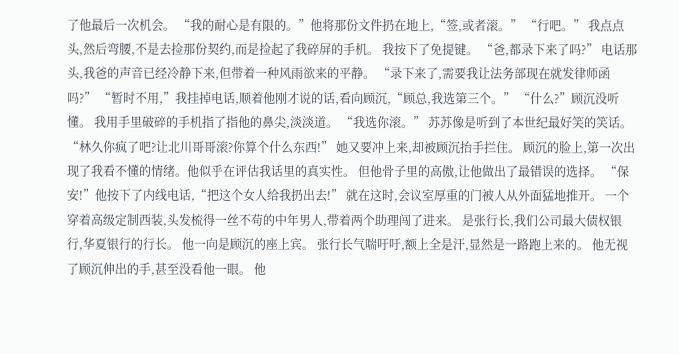了他最后一次机会。 “我的耐心是有限的。”他将那份文件扔在地上,“签,或者滚。” “行吧。” 我点点头,然后弯腰,不是去捡那份契约,而是捡起了我碎屏的手机。 我按下了免提键。 “爸,都录下来了吗?” 电话那头,我爸的声音已经冷静下来,但带着一种风雨欲来的平静。 “录下来了,需要我让法务部现在就发律师函吗?” “暂时不用,”我挂掉电话,顺着他刚才说的话,看向顾沉,“顾总,我选第三个。” “什么?”顾沉没听懂。 我用手里破碎的手机指了指他的鼻尖,淡淡道。 “我选你滚。” 苏苏像是听到了本世纪最好笑的笑话。 “林久你疯了吧?让北川哥哥滚?你算个什么东西!” 她又要冲上来,却被顾沉抬手拦住。 顾沉的脸上,第一次出现了我看不懂的情绪。他似乎在评估我话里的真实性。 但他骨子里的高傲,让他做出了最错误的选择。 “保安!”他按下了内线电话,“把这个女人给我扔出去!” 就在这时,会议室厚重的门被人从外面猛地推开。 一个穿着高级定制西装,头发梳得一丝不苟的中年男人,带着两个助理闯了进来。 是张行长,我们公司最大债权银行,华夏银行的行长。 他一向是顾沉的座上宾。 张行长气喘吁吁,额上全是汗,显然是一路跑上来的。 他无视了顾沉伸出的手,甚至没看他一眼。 他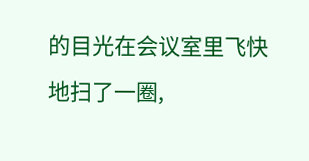的目光在会议室里飞快地扫了一圈,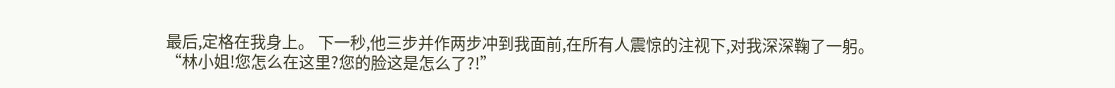最后,定格在我身上。 下一秒,他三步并作两步冲到我面前,在所有人震惊的注视下,对我深深鞠了一躬。 “林小姐!您怎么在这里?您的脸这是怎么了?!”